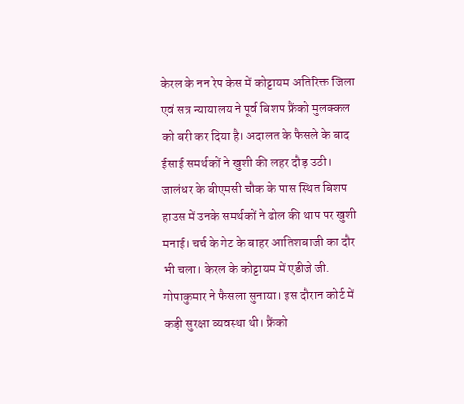केरल के नन रेप केस में कोट्टायम अतिरिक्त जिला एवं सत्र न्यायालय ने पूर्व बिशप फ्रैंको मुलक्कल को बरी कर दिया है। अदालत के फैसले के बाद ईसाई समर्थकों ने खुशी की लहर दौड़ उठी।
जालंधर के बीएमसी चौक के पास स्थित बिशप हाउस में उनके समर्थकों ने ढोल की थाप पर खुशी मनाई। चर्च के गेट के बाहर आतिशबाजी का दौर भी चला। केरल के कोट्टायम में एडीजे जी. गोपाकुमार ने फैसला सुनाया। इस दौरान कोर्ट में कड़ी सुरक्षा व्यवस्था थी। फ्रैंको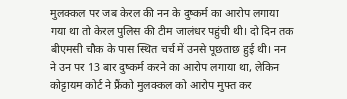मुलक्कल पर जब केरल की नन के दुष्कर्म का आरोप लगाया गया था तो केरल पुलिस की टीम जालंधर पहुंची थी। दो दिन तक बीएमसी चौक के पास स्थित चर्च में उनसे पूछताछ हुई थी। नन ने उन पर 13 बार दुष्कर्म करने का आरोप लगाया था, लेकिन कोट्टायम कोर्ट ने फ्रैंको मुलक्कल को आरोप मुफ्त कर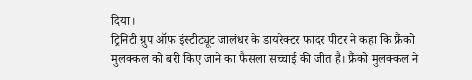दिया।
ट्रिनिटी ग्रुप ऑफ इंस्टीट्यूट जालंधर के डायरेक्टर फादर पीटर ने कहा कि फ्रैंको मुलक्कल को बरी किए जाने का फैसला सच्चाई की जीत है। फ्रैंको मुलक्कल ने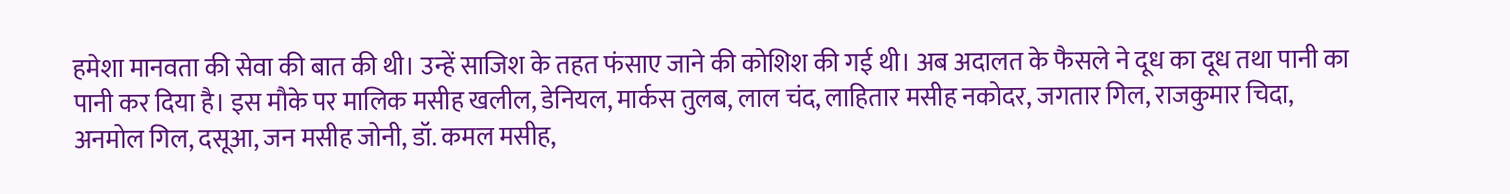हमेशा मानवता की सेवा की बात की थी। उन्हें साजिश के तहत फंसाए जाने की कोशिश की गई थी। अब अदालत के फैसले ने दूध का दूध तथा पानी का पानी कर दिया है। इस मौके पर मालिक मसीह खलील, डेनियल, मार्कस तुलब, लाल चंद, लाहितार मसीह नकोदर, जगतार गिल, राजकुमार चिदा, अनमोल गिल, दसूआ, जन मसीह जोनी, डॉ. कमल मसीह,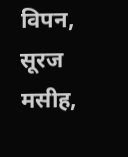विपन, सूरज मसीह,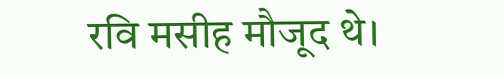रवि मसीह मौजूद थे।